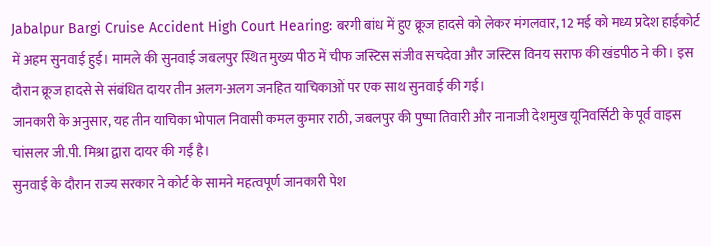Jabalpur Bargi Cruise Accident High Court Hearing: बरगी बांध में हुए क्रूज हादसे को लेकर मंगलवार, 12 मई को मध्य प्रदेश हाईकोर्ट में अहम सुनवाई हुई। मामले की सुनवाई जबलपुर स्थित मुख्य पीठ में चीफ जस्टिस संजीव सचदेवा और जस्टिस विनय सराफ की खंडपीठ ने की। इस दौरान क्रूज हादसे से संबंधित दायर तीन अलग-अलग जनहित याचिकाओं पर एक साथ सुनवाई की गई।
जानकारी के अनुसार, यह तीन याचिका भोपाल निवासी कमल कुमार राठी, जबलपुर की पुष्पा तिवारी और नानाजी देशमुख यूनिवर्सिटी के पूर्व वाइस चांसलर जी.पी. मिश्रा द्वारा दायर की गईं है।
सुनवाई के दौरान राज्य सरकार ने कोर्ट के सामने महत्वपूर्ण जानकारी पेश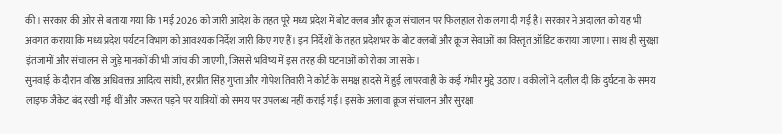की। सरकार की ओर से बताया गया कि 1 मई 2026 को जारी आदेश के तहत पूरे मध्य प्रदेश में बोट क्लब और क्रूज संचालन पर फिलहाल रोक लगा दी गई है। सरकार ने अदालत को यह भी अवगत कराया कि मध्य प्रदेश पर्यटन विभाग को आवश्यक निर्देश जारी किए गए हैं। इन निर्देशों के तहत प्रदेशभर के बोट क्लबों और क्रूज सेवाओं का विस्तृत ऑडिट कराया जाएगा। साथ ही सुरक्षा इंतजामों और संचालन से जुड़े मानकों की भी जांच की जाएगी, जिससे भविष्य में इस तरह की घटनाओं को रोका जा सके।
सुनवाई के दौरान वरिष्ठ अधिवक्ता आदित्य सांघी, हरप्रीत सिंह गुप्ता और गोपेश तिवारी ने कोर्ट के समक्ष हादसे में हुई लापरवाही के कई गंभीर मुद्दे उठाए। वकीलों ने दलील दी कि दुर्घटना के समय लाइफ जैकेट बंद रखी गई थीं और जरूरत पड़ने पर यात्रियों को समय पर उपलब्ध नहीं कराई गईं। इसके अलावा क्रूज संचालन और सुरक्षा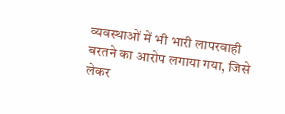व्यवस्थाओं में भी भारी लापरवाही बरतने का आरोप लगाया गया, जिसे लेकर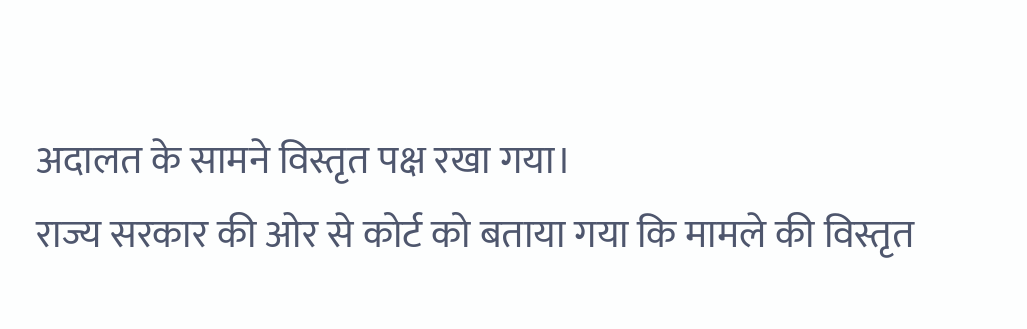अदालत के सामने विस्तृत पक्ष रखा गया।
राज्य सरकार की ओर से कोर्ट को बताया गया कि मामले की विस्तृत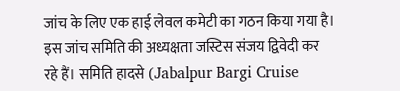जांच के लिए एक हाई लेवल कमेटी का गठन किया गया है। इस जांच समिति की अध्यक्षता जस्टिस संजय द्विवेदी कर रहे हैं। समिति हादसे (Jabalpur Bargi Cruise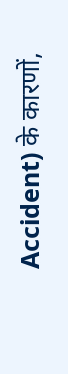Accident) के कारणों,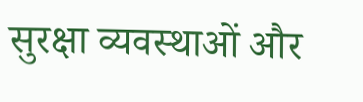सुरक्षा व्यवस्थाओं और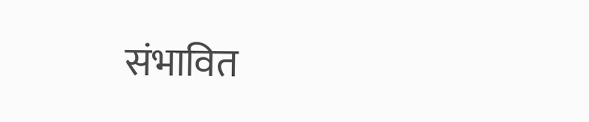संभावित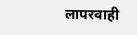लापरवाही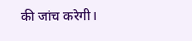की जांच करेगी।